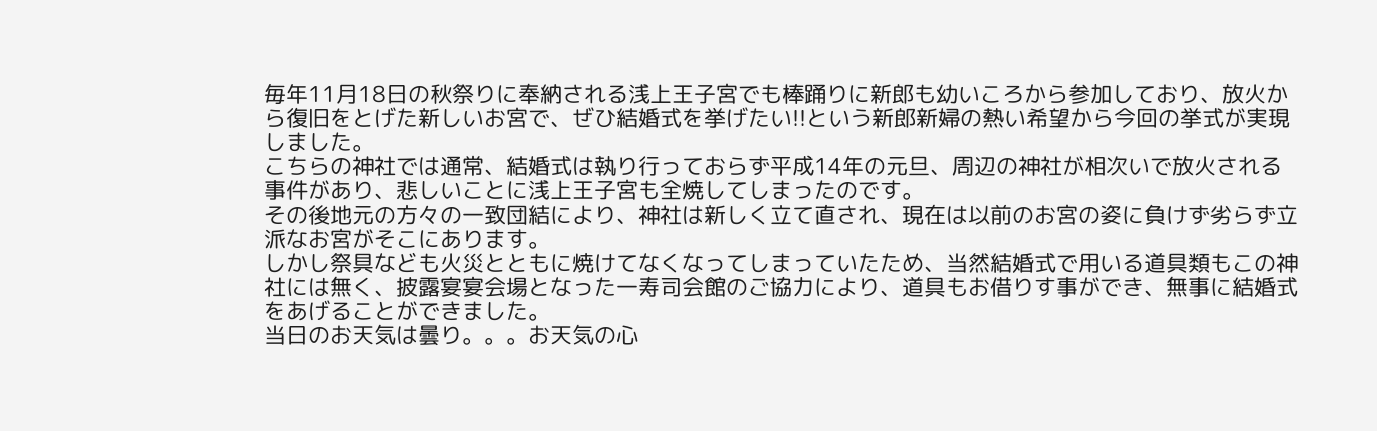毎年11月18日の秋祭りに奉納される浅上王子宮でも棒踊りに新郎も幼いころから参加しており、放火から復旧をとげた新しいお宮で、ぜひ結婚式を挙げたい!!という新郎新婦の熱い希望から今回の挙式が実現しました。
こちらの神社では通常、結婚式は執り行っておらず平成14年の元旦、周辺の神社が相次いで放火される事件があり、悲しいことに浅上王子宮も全焼してしまったのです。
その後地元の方々の一致団結により、神社は新しく立て直され、現在は以前のお宮の姿に負けず劣らず立派なお宮がそこにあります。
しかし祭具なども火災とともに焼けてなくなってしまっていたため、当然結婚式で用いる道具類もこの神社には無く、披露宴宴会場となった一寿司会館のご協力により、道具もお借りす事ができ、無事に結婚式をあげることができました。
当日のお天気は曇り。。。お天気の心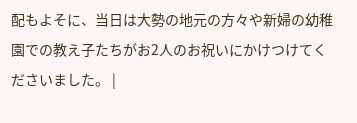配もよそに、当日は大勢の地元の方々や新婦の幼稚園での教え子たちがお2人のお祝いにかけつけてくださいました。 |